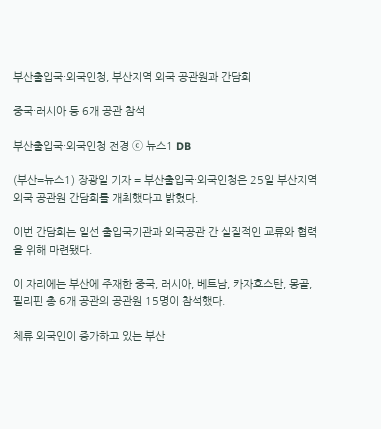부산출입국·외국인청, 부산지역 외국 공관원과 간담회

중국·러시아 등 6개 공관 참석

부산출입국·외국인청 전경 ⓒ 뉴스1 DB

(부산=뉴스1) 장광일 기자 = 부산출입국·외국인청은 25일 부산지역 외국 공관원 간담회를 개최했다고 밝혔다.

이번 간담회는 일선 출입국기관과 외국공관 간 실질적인 교류와 협력을 위해 마련됐다.

이 자리에는 부산에 주재한 중국, 러시아, 베트남, 카자흐스탄, 몽골, 필리핀 총 6개 공관의 공관원 15명이 참석했다.

체류 외국인이 증가하고 있는 부산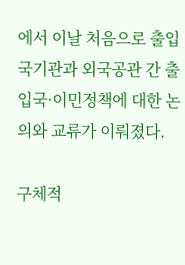에서 이날 처음으로 출입국기관과 외국공관 간 출입국·이민정책에 대한 논의와 교류가 이뤄졌다.

구체적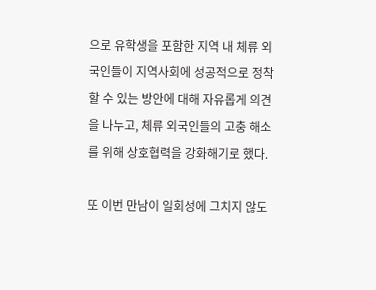으로 유학생을 포함한 지역 내 체류 외국인들이 지역사회에 성공적으로 정착할 수 있는 방안에 대해 자유롭게 의견을 나누고, 체류 외국인들의 고충 해소를 위해 상호협력을 강화해기로 했다.

또 이번 만남이 일회성에 그치지 않도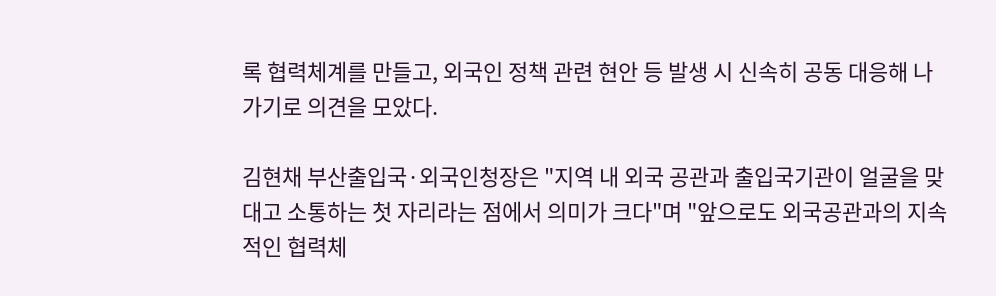록 협력체계를 만들고, 외국인 정책 관련 현안 등 발생 시 신속히 공동 대응해 나가기로 의견을 모았다.

김현채 부산출입국·외국인청장은 "지역 내 외국 공관과 출입국기관이 얼굴을 맞대고 소통하는 첫 자리라는 점에서 의미가 크다"며 "앞으로도 외국공관과의 지속적인 협력체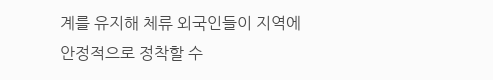계를 유지해 체류 외국인들이 지역에 안정적으로 정착할 수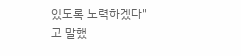있도록 노력하겠다"고 말했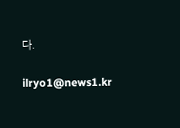다.

ilryo1@news1.kr